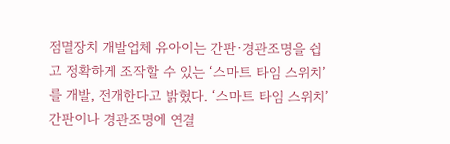점멸장치 개발업체 유아이는 간판·경관조명을 쉽고 정확하게 조작할 수 있는 ‘스마트 타임 스위치’를 개발, 전개한다고 밝혔다. ‘스마트 타임 스위치’ 간판이나 경관조명에 연결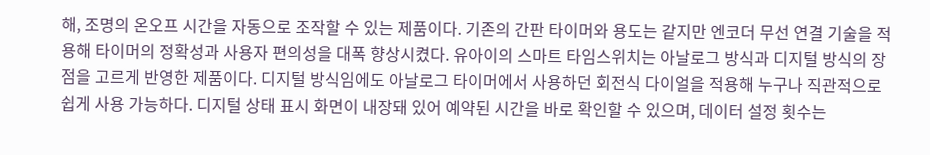해, 조명의 온오프 시간을 자동으로 조작할 수 있는 제품이다. 기존의 간판 타이머와 용도는 같지만 엔코더 무선 연결 기술을 적용해 타이머의 정확성과 사용자 편의성을 대폭 향상시켰다. 유아이의 스마트 타임스위치는 아날로그 방식과 디지털 방식의 장점을 고르게 반영한 제품이다. 디지털 방식임에도 아날로그 타이머에서 사용하던 회전식 다이얼을 적용해 누구나 직관적으로 쉽게 사용 가능하다. 디지털 상태 표시 화면이 내장돼 있어 예약된 시간을 바로 확인할 수 있으며, 데이터 설정 횟수는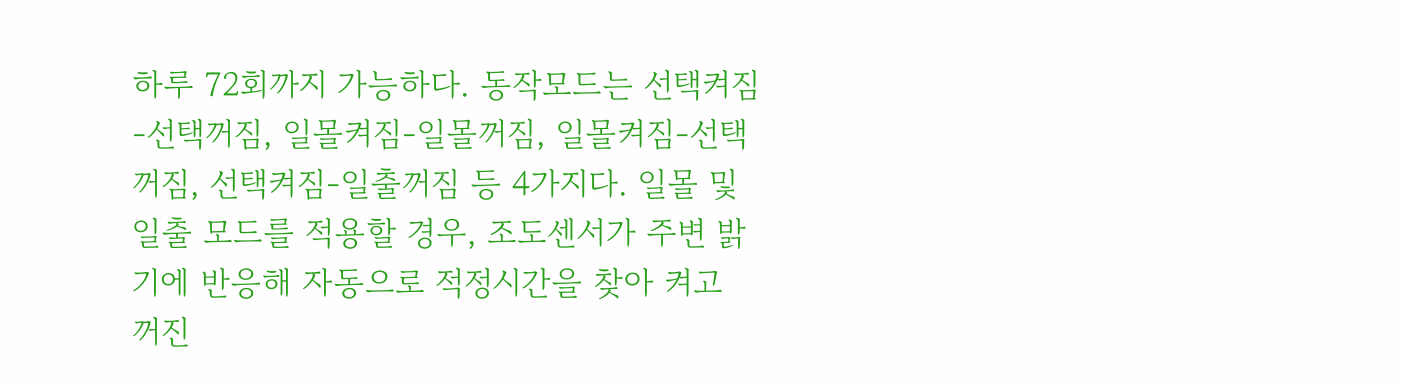하루 72회까지 가능하다. 동작모드는 선택켜짐-선택꺼짐, 일몰켜짐-일몰꺼짐, 일몰켜짐-선택꺼짐, 선택켜짐-일출꺼짐 등 4가지다. 일몰 및 일출 모드를 적용할 경우, 조도센서가 주변 밝기에 반응해 자동으로 적정시간을 찾아 켜고 꺼진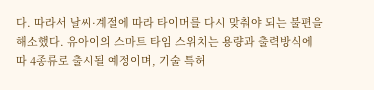다. 따라서 날씨·계절에 따라 타이머를 다시 맞춰야 되는 불편을 해소했다. 유아이의 스마트 타임 스위치는 용량과 출력방식에 따 4종류로 출시될 예정이며, 기술 특허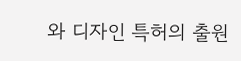와 디자인 특허의 출원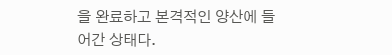을 완료하고 본격적인 양산에 들어간 상태다.